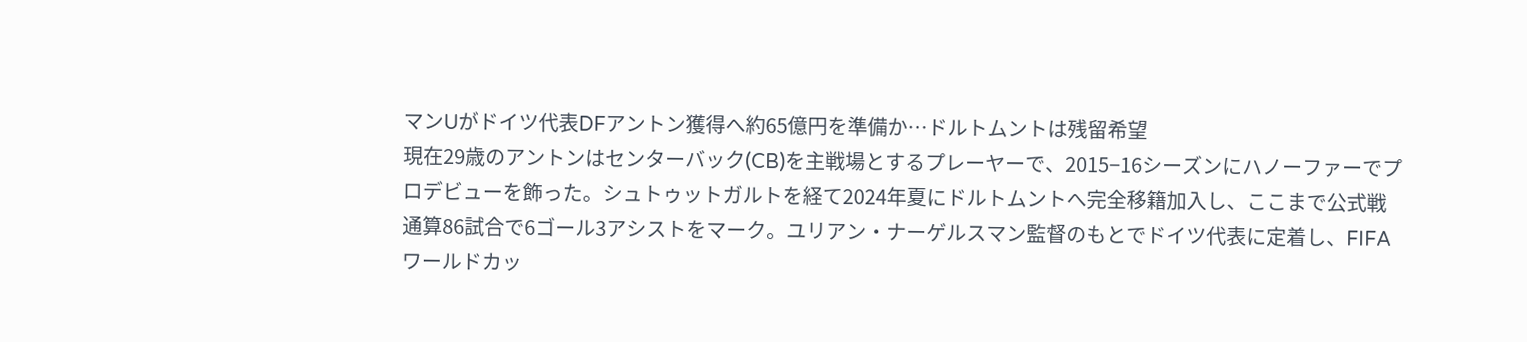マンUがドイツ代表DFアントン獲得へ約65億円を準備か…ドルトムントは残留希望
現在29歳のアントンはセンターバック(CB)を主戦場とするプレーヤーで、2015−16シーズンにハノーファーでプロデビューを飾った。シュトゥットガルトを経て2024年夏にドルトムントへ完全移籍加入し、ここまで公式戦通算86試合で6ゴール3アシストをマーク。ユリアン・ナーゲルスマン監督のもとでドイツ代表に定着し、FIFAワールドカッ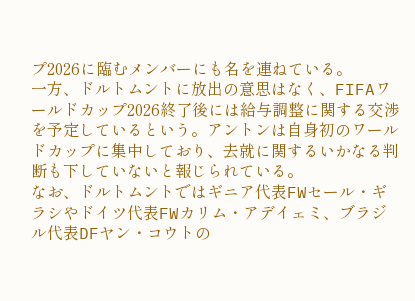プ2026に臨むメンバーにも名を連ねている。
一方、ドルトムントに放出の意思はなく、FIFAワールドカップ2026終了後には給与調整に関する交渉を予定しているという。アントンは自身初のワールドカップに集中しており、去就に関するいかなる判断も下していないと報じられている。
なお、ドルトムントではギニア代表FWセール・ギラシやドイツ代表FWカリム・アデイェミ、ブラジル代表DFヤン・コウトの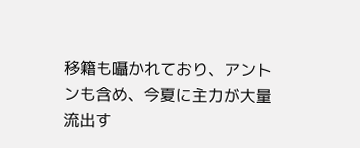移籍も囁かれており、アントンも含め、今夏に主力が大量流出す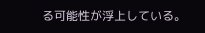る可能性が浮上している。